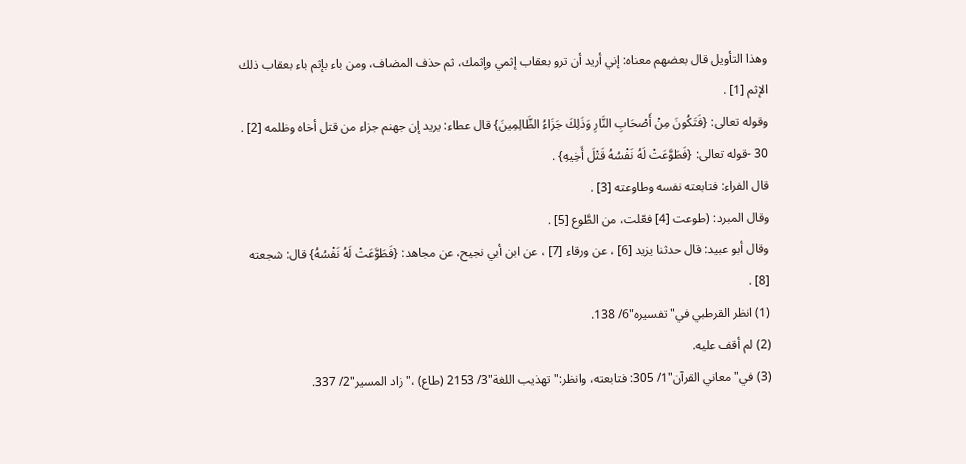وهذا التأويل قال بعضهم معناه: إني أريد أن ترو بعقاب إثمي وإثمك، ثم حذف المضاف، ومن باء بإثم باء بعقاب ذلك الإثم [1] .
وقوله تعالى: {فَتَكُونَ مِنْ أَصْحَابِ النَّارِ وَذَلِكَ جَزَاءُ الظَّالِمِينَ} قال عطاء: يريد إن جهنم جزاء من قتل أخاه وظلمه [2] .
30 -قوله تعالى: {فَطَوَّعَتْ لَهُ نَفْسُهُ قَتْلَ أَخِيهِ} .
قال الفراء: فتابعته نفسه وطاوعته [3] .
وقال المبرد: (طوعت [4] فعّلت، من الطَّوع [5] .
وقال أبو عبيد: قال حدثنا يزيد [6] ، عن ورقاء [7] ، عن ابن أبي نجيح، عن مجاهد: {فَطَوَّعَتْ لَهُ نَفْسُهُ} قال: شجعته [8] .
(1) انظر القرطبي في"تفسيره"6/ 138.
(2) لم أقف عليه.
(3) في"معاني القرآن"1/ 305: فتابعته، وانظر:"تهذيب اللغة"3/ 2153 (طاع) ،"زاد المسير"2/ 337.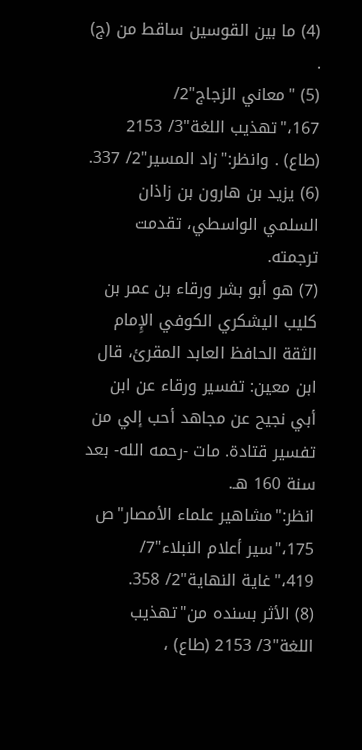(4) ما بين القوسين ساقط من (ج) .
(5) "معاني الزجاج"2/ 167،"تهذيب اللغة"3/ 2153 (طاع) . وانظر:"زاد المسير"2/ 337.
(6) يزيد بن هارون بن زاذان السلمي الواسطي، تقدمت ترجمته.
(7) هو أبو بشر ورقاء بن عمر بن كليب اليشكري الكوفي الإِمام الثقة الحافظ العابد المقرئ، قال ابن معين: تفسير ورقاء عن ابن أبي نجيح عن مجاهد أحب إلي من تفسير قتادة. مات -رحمه الله- بعد سنة 160 هـ.
انظر:"مشاهير علماء الأمصار"ص 175،"سير أعلام النبلاء"7/ 419،"غاية النهاية"2/ 358.
(8) الأثر بسنده من"تهذيب اللغة"3/ 2153 (طاع) ،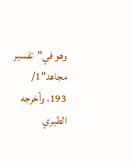وهو في"تفسير مجاهد"1/ 193، وأخرجه الطبري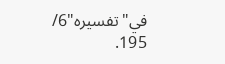في"تفسيره"6/ 195.